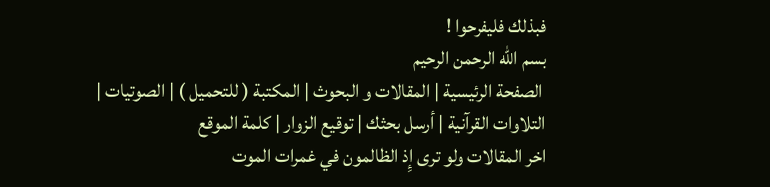فبذلك فليفرحوا !
بسم الله الرحمن الرحيم
 الصفحة الرئيسية | المقالات و البحوث | المكتبة ( للتحميل ) | الصوتيات | التلاوات القرآنية | أرسل بحثك | توقيع الزوار | كلمة الموقع
اخر المقالات ولو ترى إِذ الظالمون في غمرات الموت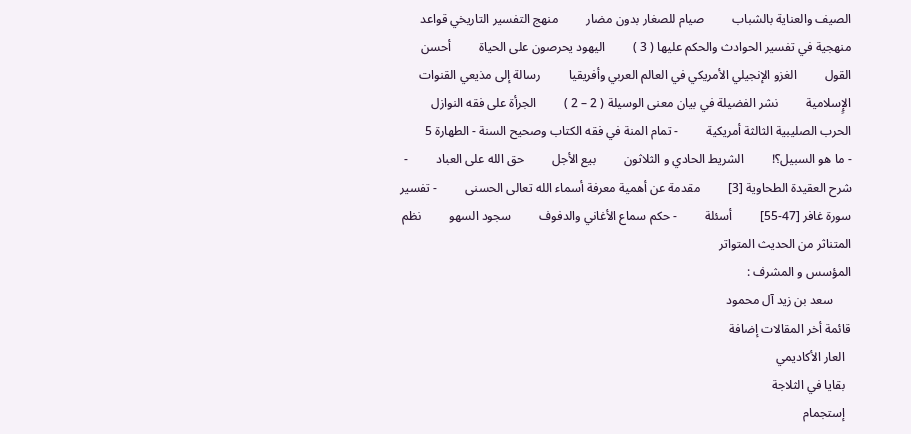الصيف والعناية بالشباب         صيام للصغار بدون مضار         منهج التفسير التاريخي قواعد منهجية في تفسير الحوادث والحكم عليها ( 3 )         اليهود يحرصون على الحياة         أحسن القول         الغزو الإنجيلي الأمريكي في العالم العربي وأفريقيا         رسالة إلى مذيعي القنوات الإٍسلامية         نشر الفضيلة في بيان معنى الوسيلة ( 2 – 2 )         الجرأة على فقه النوازل         الحرب الصليبية الثالثة أمريكية         - تمام المنة في فقه الكتاب وصحيح السنة - الطهارة 5         - ما هو السبيل؟!         الشريط الحادي و الثلاثون         بيع الأجل         حق الله على العباد         - شرح العقيدة الطحاوية [3]         مقدمة عن أهمية معرفة أسماء الله تعالى الحسنى         - تفسير سورة غافر [47-55]         أسئلة         - حكم سماع الأغاني والدفوف         سجود السهو         نظم المتناثر من الحديث المتواتر
المؤسس و المشرف :
      سعد بن زيد آل محمود
قائمة أخر المقالات إضافة
  العار الأكاديمي
  بقايا في الثلاجة
  إستجمام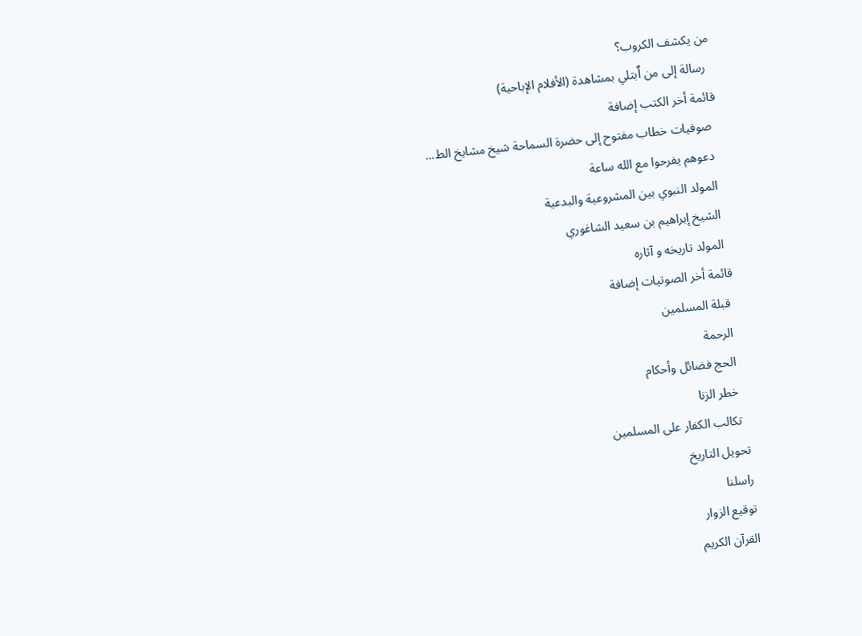من يكشف الكروب؟
  رسالة إلى من اٌبتلي بمشاهدة (الأفلام الإباحية)
قائمة أخر الكتب إضافة
  صوفيات خطاب مفتوح إلى حضرة السماحة شيخ مشايخ الط...
  دعوهم يفرحوا مع الله ساعة
  المولد النبوي بين المشروعية والبدعية
  الشيخ إبراهيم بن سعيد الشاغوري
  المولد تاريخه و آثاره
قائمة أخر الصوتيات إضافة
  قبلة المسلمين
  الرحمة
  الحج فضائل وأحكام
  خطر الزنا
  تكالب الكفار على المسلمين
تحويل التاريخ
راسلنا
توقيع الزوار
القرآن الكريم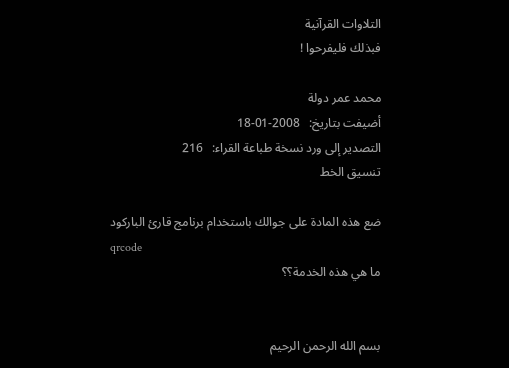التلاوات القرآنية
فبذلك فليفرحوا !

محمد عمر دولة
أضيفت بتاريخ:   2008-01-18
التصدير إلى ورد نسخة طباعة القراء:   216
تنسيق الخط

ضع هذه المادة على جوالك باستخدام برنامج قارئ الباركود
qrcode
ما هي هذه الخدمة؟؟


بسم الله الرحمن الرحيم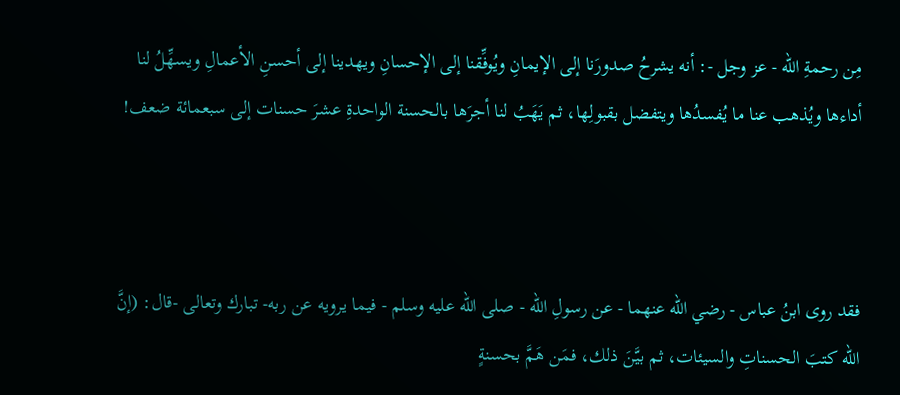مِن رحمةِ الله - عز وجل -: أنه يشرحُ صدورَنا إلى الإيمانِ ويُوفِّقنا إلى الإحسانِ ويهدينا إلى أحسنِ الأعمالِ ويسهِّلُ لنا أداءها ويُذهب عنا ما يُفسدُها ويتفضل بقبولِها، ثم يَهَبُ لنا أجرَها بالحسنة الواحدةِ عشرَ حسنات إلى سبعمائة ضعف!



فقد روى ابنُ عباس - رضي الله عنهما - عن رسولِ الله - صلى الله عليه وسلم - فيما يرويه عن ربه- تبارك وتعالى -قال: (إنَّ الله كتبَ الحسناتِ والسيئات، ثم بيَّنَ ذلك، فمَن هَمَّ بحسنةٍ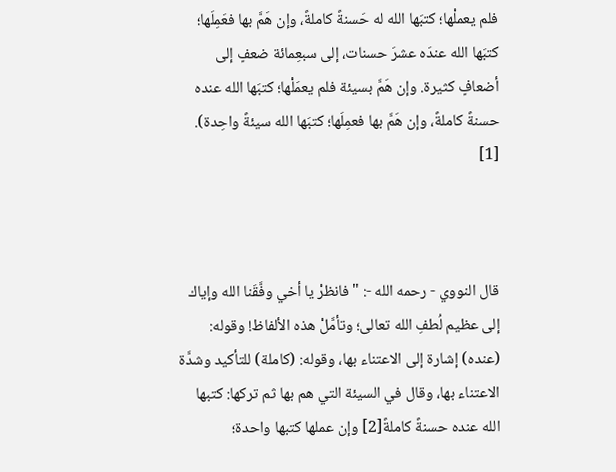فلم يعملْها؛ كتبَها الله له حَسنةً كاملةً، وإن هَمَّ بها فعَمِلَها؛ كتبَها الله عندَه عشرَ حسنات، إلى سبعِمائة ضعفٍ إلى أضعافٍ كثيرة. وإن هَمَّ بسيئة فلم يعمَلْها؛ كتبَها الله عنده حسنةً كاملةً، وإن هَمَّ بها فعمِلَها؛ كتبَها الله سيئةً واحِدة). [1]



قال النووي - رحمه الله -: "فانظرْ يا أخي وفَّقَنا الله وإياك إلى عظيم لُطفِ الله تعالى؛ وتأمَّلْ هذه الألفاظ! وقوله: (عنده) إشارة إلى الاعتناء بها، وقوله: (كاملة) للتأكيد وشدَّة الاعتناء بها، وقال في السيئة التي هم بها ثم تركها: كتبها الله عنده حسنةً كاملةً[2] وإن عملها كتبها واحدة؛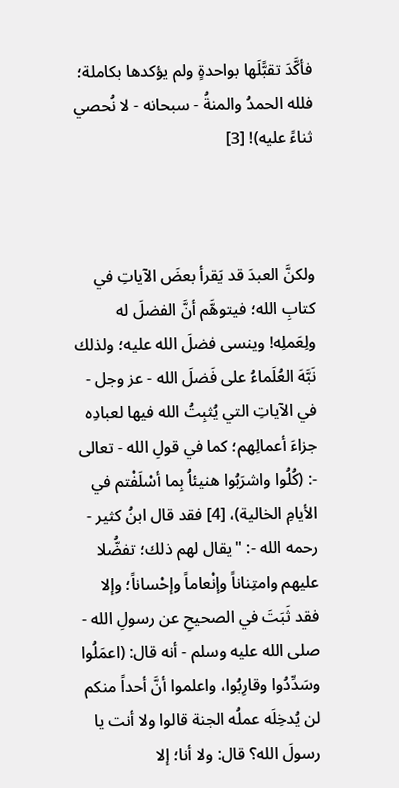فأكَّدَ تقبًّلَها بواحدةٍ ولم يؤكدها بكاملة؛ فلله الحمدُ والمنةُ - سبحانه - لا نُحصي ثناءً عليه)! [3]



ولكنَّ العبدَ قد يَقرأ بعضَ الآياتِ في كتابِ الله؛ فيتوهَّم أنَّ الفضلَ له ولِعَملِه! وينسى فضلَ الله عليه؛ ولذلك نَبَّهَ العُلَماءُ على فَضلَ الله - عز وجل - في الآياتِ التي يُثبِتُ الله فيها لعبادِه جزاءَ أعمالِهم؛ كما في قولِ الله - تعالى -: (كُلُوا واشرَبُوا هنيئاُ بِما أسْلَفْتم في الأيامِ الخالية)، [4] فقد قال ابنُ كثير - رحمه الله -: "يقال لهم ذلك؛ تفضُّلا عليهم وامتِناناً وإنْعاماً وإحْساناً؛ وإلا فقد ثَبَتَ في الصحيحِ عن رسولِ الله - صلى الله عليه وسلم - أنه قال: (اعمَلُوا وسَدِّدُوا وقارِبُوا، واعلموا أنَّ أحداً منكم لن يُدخِلَه عملُه الجنة قالوا ولا أنت يا رسولَ الله؟ قال: ولا أنا؛ إلا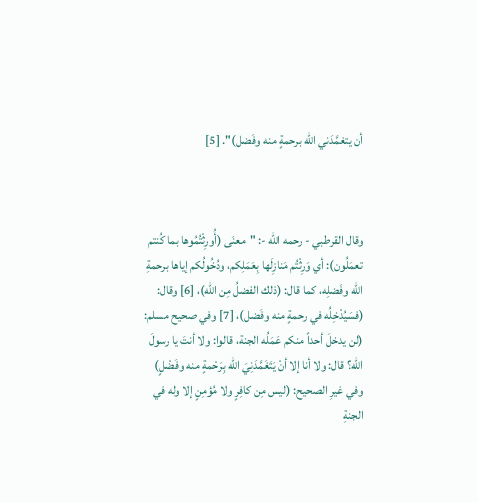أن يتغمَّدَني الله برحمةٍ منه وفَضل)". [5]



وقال القرطبي - رحمه الله -: "معنَى (أُورِثْتُمُوها بما كُنتم تعمَلُون): أي وَرِثْتُم مَنازِلَها بِعَمَلِكم، ودُخُولُكم إياها برحمةِ الله وفَضلِه، كما قال: (ذلك الفضلُ مِن الله)، [6] وقال: (فسَيُدْخِلُه في رحمةٍ منه وفَضل)، [7] وفي صحيح مسلم: (لن يدخلَ أحداً منكم عَمَلُه الجنة، قالوا: ولا أنتَ يا رسولَ الله؟ قال: ولا أنا إلا أنْ يَتَغَمَّدَنِيَ الله بِرَحْمةٍ منه وفَضْلٍ) وفي غيرِ الصحيح: (ليس مِن كافِرٍ ولا مُؤمِنٍ إلا وله في الجنةِ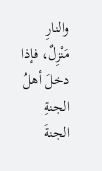والنارِ مَنْزِلٌ، فإذا دخلَ أهلُ الجنةِ الجنةَ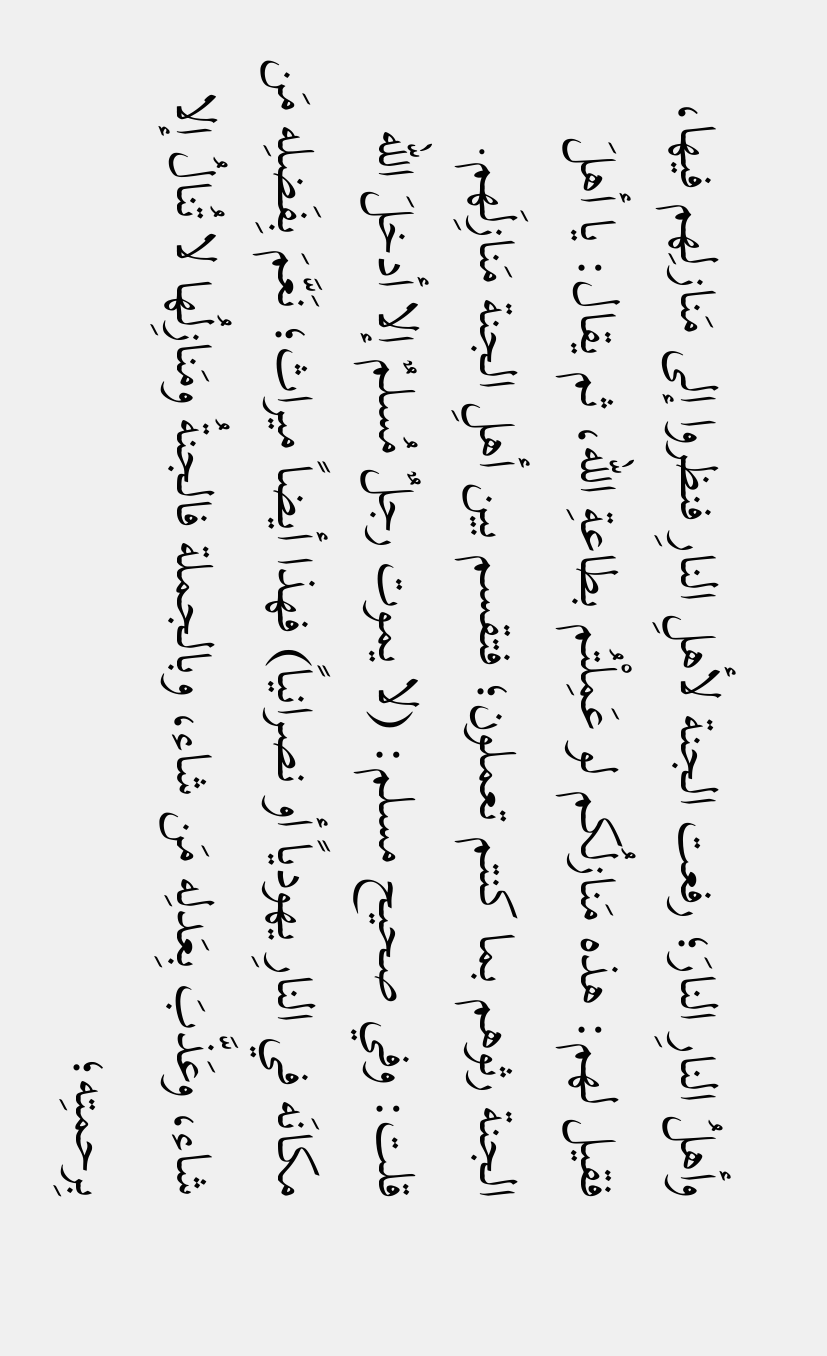وأهلُ النارِ النارَ؛ رفعت الجنة لأهلِ النارِ فنظروا إلى مَنازلِهم فيها، فقيل لهم: هذه مَنازلُكم لو عَمِلْتُم بطاعةِ الله، ثم يقال: يا أهلَ الجنة رثوهم بما كنتم تعملون؛ فتقسم بين أهلِ الجنة مَنازِلَهم. قلت: وفي صحيح مسلم: (لا يموت رجلٌ مُسلمٌ إلا أدخلَ الله مكانَه في النارِ يهودياً أو نصرانياً) فهذا أيضاً ميراث؛ نَعَّمَ بِفَضلِه مَن شاء، وعَذَّبَ بِعَدلِه مَن شاء، وبالجملة فالجنةُ ومَنازِلُها لا تُنالُ إلا بِرحمتِه؛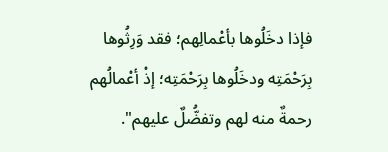فإذا دخَلُوها بأعْمالِهم؛ فقد وَرِثُوها بِرَحْمَتِه ودخَلُوها بِرَحْمَتِه؛ إذْ أعْمالُهم رحمةٌ منه لهم وتفضُّلٌ عليهم".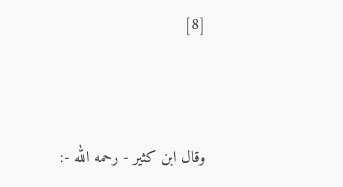[8]



وقال ابن كثير - رحمه الله -: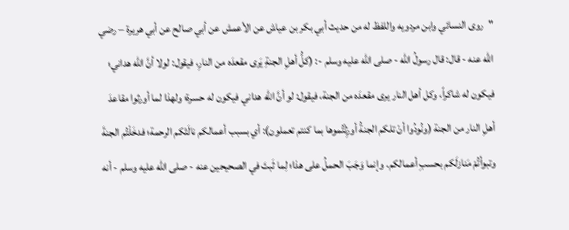"روى النسائي وابن مردويه واللفظ له من حديث أبي بكر بن عياش عن الأعمش عن أبي صالح عن أبي هريرة – رضي الله عنه - قال: قال رسولُ الله - صلى الله عليه وسلم -: (كلُّ أهلِ الجنةِ يَرى مقعدَه من النارِ، فيقول: لولا أنَّ الله هداني؛ فيكون له شاكراً، وكل أهل النار يرى مقعدَه من الجنة، فيقول: لو أنَّ الله هداني فيكون له حسرة؛ ولهذا لما أورثوا مقاعدَ أهلِ النار من الجنة (ونُودُوا أنْ تلكم الجنةُ أورِثْتُموها بما كنتم تعملون): أي بسبب أعمالكم نالَتْكم الرحمة؛ فدخَلْتُم الجنةَ وتبوأتُمْ مَنازلَكم بحسبِ أعمالكم. وإنما وَجَبَ الحملُ على هذا؛ لِما ثَبتَ في الصحيحين عنه - صلى الله عليه وسلم - أنه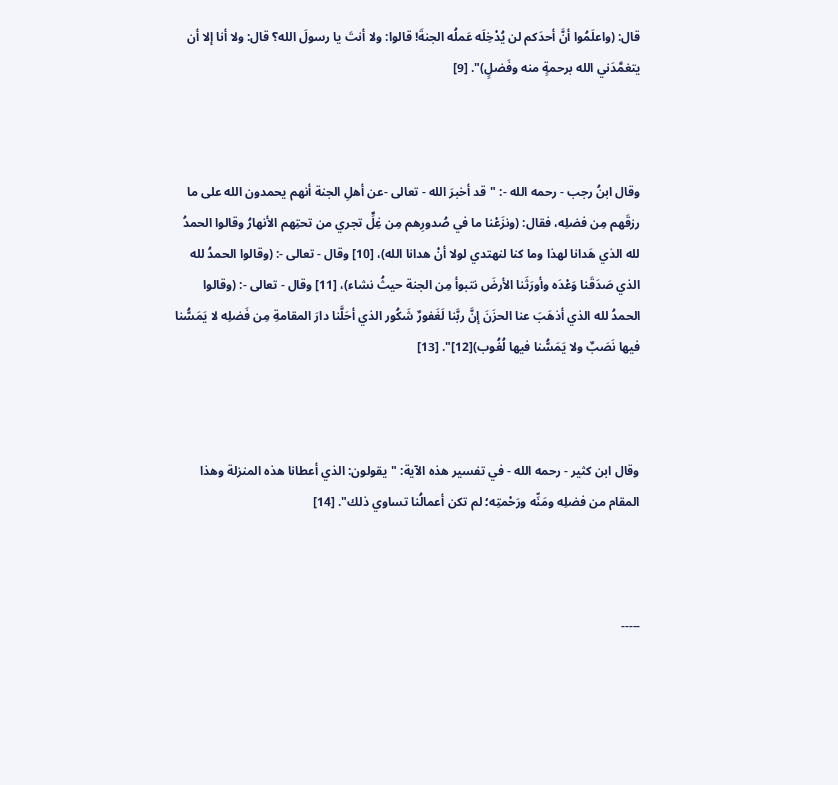قال: (واعلَمُوا أنَّ أحدَكم لن يُدْخِلَه عَملُه الجنةَ! قالوا: ولا أنتَ يا رسولَ الله؟ قال: ولا أنا إلا أن يتغمَّدَني الله برحمةٍ منه وفَضلٍ)". [9]



وقال ابنُ رجب - رحمه الله -: "قد أخبرَ الله - تعالى -عن أهلِ الجنة أنهم يحمدون الله على ما رزقَهم مِن فضلِه، فقال: (ونزَعْنا ما في صُدورِهم مِن غِلٍّ تجري من تحتِهم الأنهارُ وقالوا الحمدُ لله الذي هَدانا لهذا وما كنا لنهتدي لولا أنْ هدانا الله)، [10] وقال - تعالى -: (وقالوا الحمدُ لله الذي صَدَقَنا وَعْدَه وأورَثَنا الأرضَ نتبوأ مِن الجنة حيثُ نشاء)، [11] وقال - تعالى -: (وقالوا الحمدُ لله الذي أذهَبَ عنا الحزَنَ إنَّ ربَّنا لَغَفورٌ شَكُور الذي أحَلَّنا دارَ المقامةِ مِن فَضلِه لا يَمَسُّنا فيها نَصَبٌ ولا يَمَسُّنا فيها لُغُوب)[12]". [13]



وقال ابن كثير - رحمه الله - في تفسير هذه الآية: "يقولون: الذي أعطانا هذه المنزلة وهذا المقام من فضلِه ومَنِّه ورَحْمتِه؛ لم تكن أعمالُنا تساوي ذلك". [14]



-----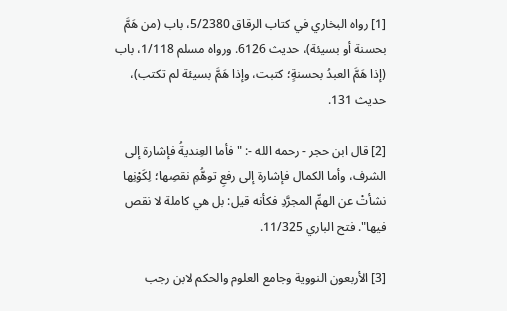[1] رواه البخاري في كتاب الرقاق 5/2380، باب (من هَمَّ بحسنة أو بسيئة)، حديث 6126. ورواه مسلم 1/118، باب (إذا هَمَّ العبدُ بحسنةٍ؛ كتبت، وإذا هَمَّ بسيئة لم تكتب)، حديث 131.

[2] قال ابن حجر - رحمه الله -: "فأما العِنديةُ فإشارة إلى الشرف، وأما الكمال فإشارة إلى رفعِ توهُّمِ نقصِها؛ لِكَوْنِها نشأتْ عن الهمِّ المجرَّدِ فكأنه قيل: بل هي كاملة لا نقص فيها". فتح الباري 11/325.

[3] الأربعون النووية وجامع العلوم والحكم لابن رجب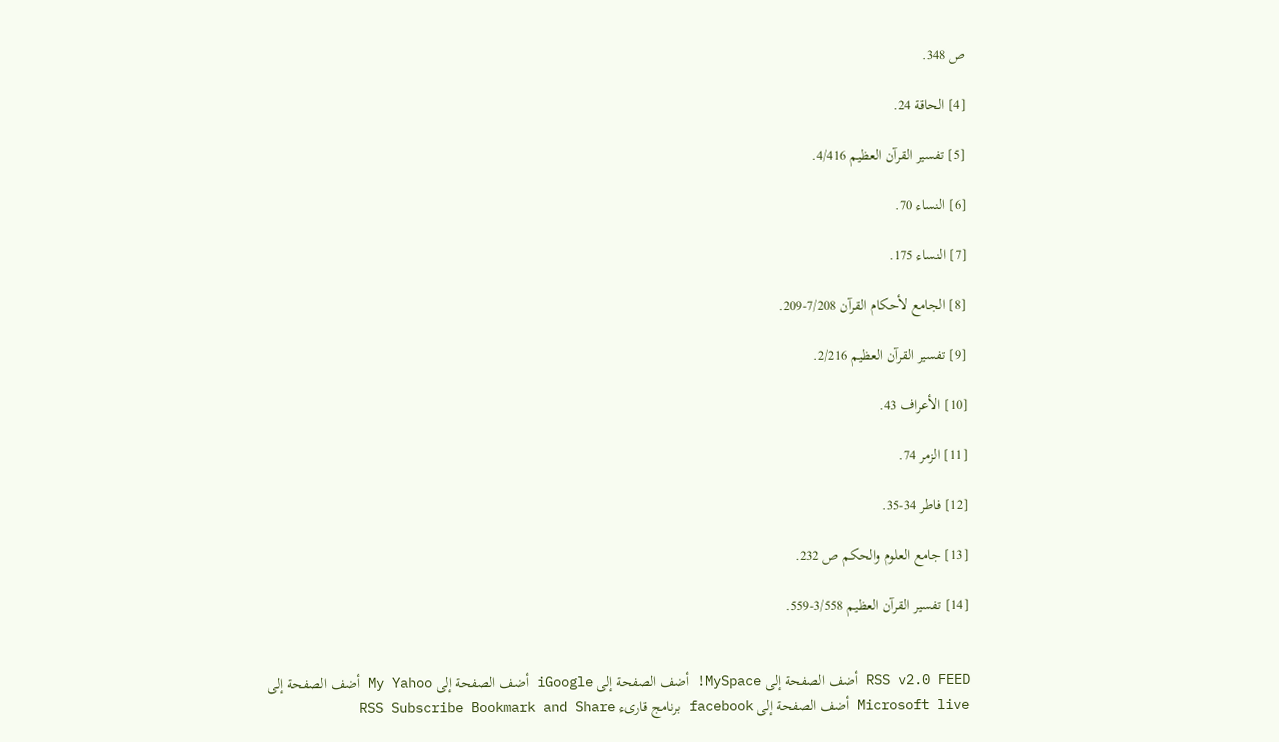ص 348.

[4] الحاقة 24.

[5] تفسير القرآن العظيم 4/416.

[6] النساء 70.

[7] النساء 175.

[8] الجامع لأحكام القرآن 7/208-209.

[9] تفسير القرآن العظيم 2/216.

[10] الأعراف 43.

[11] الزمر 74.

[12] فاطر 34-35.

[13] جامع العلوم والحكم ص 232.

[14] تفسير القرآن العظيم 3/558-559.


RSS v2.0 FEED أضف الصفحة إلى MySpace! أضف الصفحة إلى iGoogle أضف الصفحة إلى My Yahoo أضف الصفحة إلى Microsoft live أضف الصفحة إلى facebook برنامج قارىء RSS Subscribe Bookmark and Share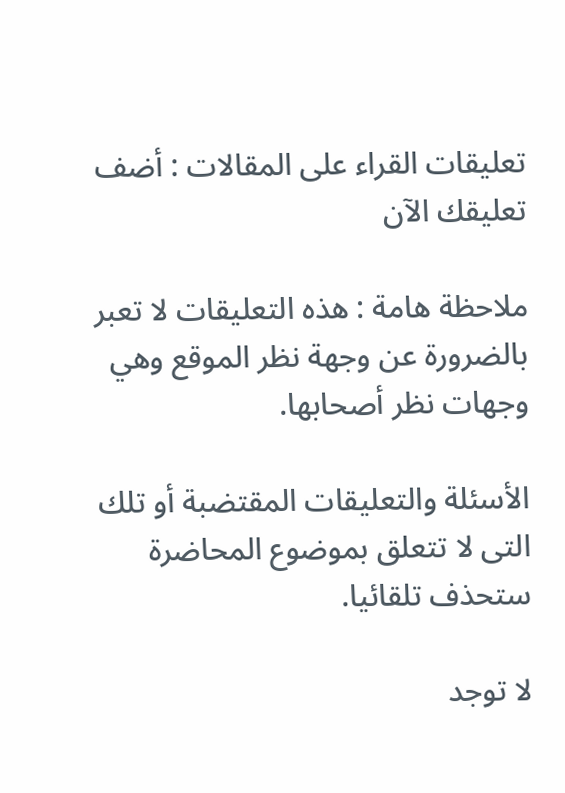تعليقات القراء على المقالات : أضف تعليقك الآن

ملاحظة هامة : هذه التعليقات لا تعبر بالضرورة عن وجهة نظر الموقع وهي وجهات نظر أصحابها.

الأسئلة والتعليقات المقتضبة أو تلك التى لا تتعلق بموضوع المحاضرة ستحذف تلقائيا.

لا توجد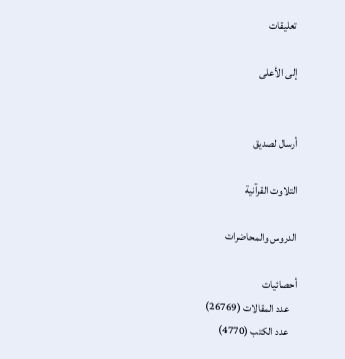تعليقات

إلى الأعلى


أرسال لصديق

التلاوت القرآنية

الدروس والمحاضرات

أحصائيات
    عدد المقالات (26769)
    عدد الكتب (4770)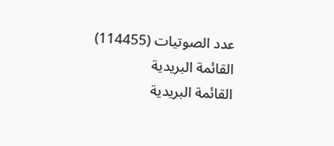عدد الصوتيات (114455)
القائمة البريدية
القائمة البريدية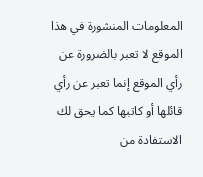المعلومات المنشورة في هذا الموقع لا تعبر بالضرورة عن رأي الموقع إنما تعبر عن رأي قائلها أو كاتبها كما يحق لك الاستفادة من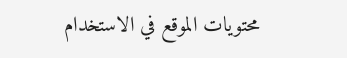محتويات الموقع في الاستخدام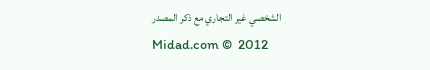الشخصي غير التجاري مع ذكر المصدر
Midad.com ©  2012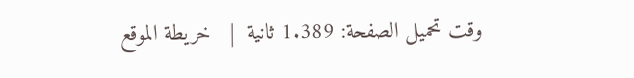وقت تحميل الصفحة: 1.389 ثانية  |   خريطة الموقع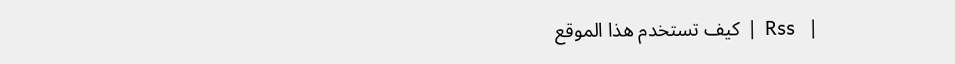|   Rss  |  كيف تستخدم هذا الموقع